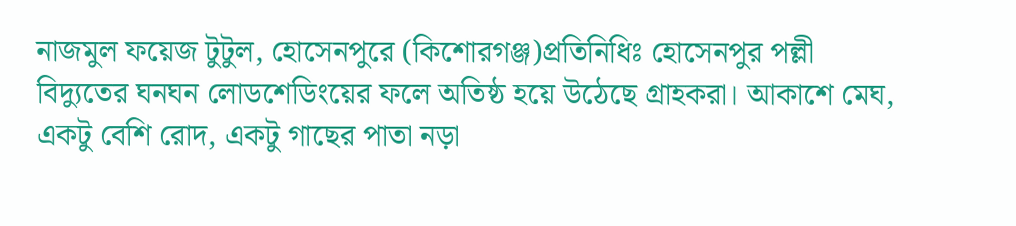নাজমুল ফয়েজ টুটুল, হোসেনপুরে (কিশোরগঞ্জ)প্রতিনিধিঃ হোসেনপুর পল্লী বিদ্যুতের ঘনঘন লোডশেডিংয়ের ফলে অতিষ্ঠ হয়ে উঠেছে গ্রাহকরা। আকাশে মেঘ, একটু বেশি রোদ, একটু গাছের পাতা নড়া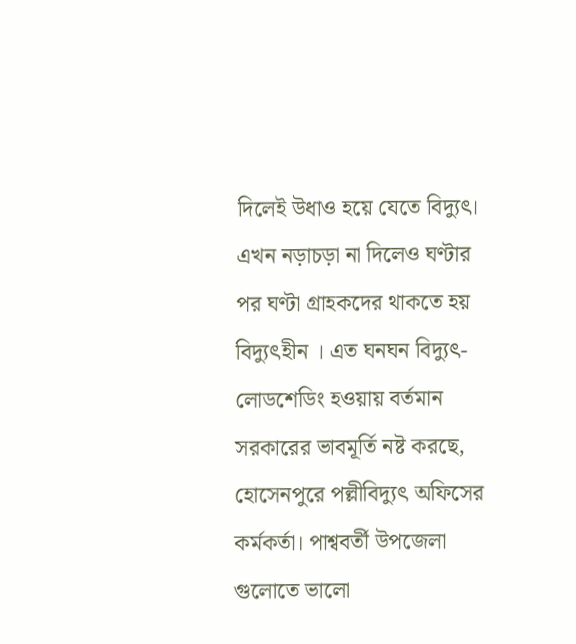দিলেই উধাও হয়ে যেতে বিদ্যুৎ। এখন নড়াচড়া না দিলেও ঘণ্টার পর ঘণ্টা গ্রাহকদের থাকতে হয় বিদ্যুৎহীন । এত ঘনঘন বিদ্যুৎ-লোডশেডিং হওয়ায় বর্তমান সরকারের ভাবমূর্তি নষ্ট করছে, হোসেনপুরে পল্লীবিদ্যুৎ অফিসের কর্মকর্তা। পাশ্ববর্তী উপজেলা গুলোতে ভালো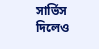সার্ভিস দিলেও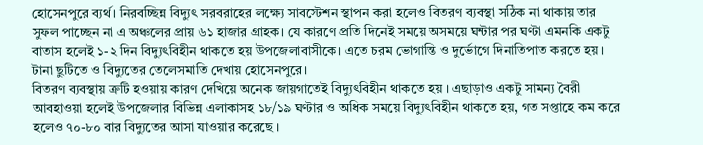হোসেনপুরে ব্যর্থ। নিরবচ্ছিন্ন বিদ্যুৎ সরবরাহের লক্ষ্যে সাবস্টেশন স্থাপন করা হলেও বিতরণ ব্যবস্থা সঠিক না থাকায় তার সুফল পাচ্ছেন না এ অঞ্চলের প্রায় ৬১ হাজার গ্রাহক। যে কারণে প্রতি দিনেই সময়ে অসময়ে ঘন্টার পর ঘণ্টা এমনকি একটু বাতাস হলেই ১-২ দিন বিদ্যুৎবিহীন থাকতে হয় উপজেলাবাসীকে। এতে চরম ভোগান্তি ও দুর্ভোগে দিনাতিপাত করতে হয়। টানা ছুটিতে ও বিদ্যুতের তেলেসমাতি দেখায় হোসেনপুরে।
বিতরণ ব্যবস্থায় ক্রটি হওয়ায় কারণ দেখিয়ে অনেক জায়গাতেই বিদ্যুৎবিহীন থাকতে হয় । এছাড়াও একটু সামন্য বৈরী আবহাওয়া হলেই উপজেলার বিভিন্ন এলাকাসহ ১৮/১৯ ঘণ্টার ও অধিক সময়ে বিদ্যুৎবিহীন থাকতে হয়, গত সপ্তাহে কম করে হলেও ৭০-৮০ বার বিদ্যুতের আসা যাওয়ার করেছে ।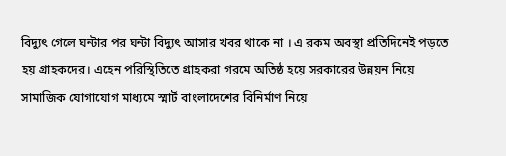বিদ্যুৎ গেলে ঘন্টার পর ঘন্টা বিদ্যুৎ আসার খবর থাকে না । এ রকম অবস্থা প্রতিদিনেই পড়তে হয় গ্রাহকদের। এহেন পরিস্থিতিতে গ্রাহকরা গরমে অতিষ্ঠ হয়ে সরকারের উন্নয়ন নিয়ে সামাজিক যোগাযোগ মাধ্যমে স্মার্ট বাংলাদেশের বিনির্মাণ নিয়ে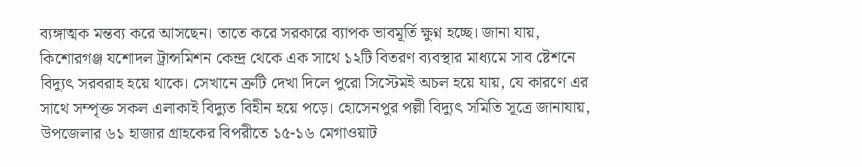ব্যঙ্গাত্মক মন্তব্য করে আসছেন। তাতে করে সরকারে ব্যাপক ভাবমূর্তি ক্ষুণ্ন হচ্ছে। জানা যায়, কিশোরগঞ্জ যশোদল ট্রান্সমিশন কেন্দ্র থেকে এক সাথে ১২টি বিতরণ ব্যবস্থার মাধ্যমে সাব ষ্টেশনে বিদ্যুৎ সরবরাহ হয়ে থাকে। সেখানে ত্রুটি দেখা দিলে পুরো সিস্টেমই অচল হয়ে যায়, যে কারণে এর সাথে সম্পৃক্ত সকল এলাকাই বিদ্যুত বিহীন হয়ে পড়ে। হোসেনপুর পল্লী বিদ্যুৎ সমিতি সূত্রে জানাযায়, উপজেলার ৬১ হাজার গ্রাহকের বিপরীতে ১৫-১৬ মেগাওয়াট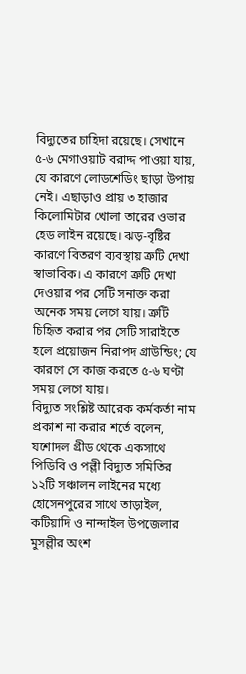বিদ্যুতের চাহিদা রয়েছে। সেখানে ৫-৬ মেগাওয়াট বরাদ্দ পাওয়া যায়, যে কারণে লোডশেডিং ছাড়া উপায় নেই। এছাড়াও প্রায় ৩ হাজার কিলোমিটার খোলা তারের ওভার হেড লাইন রয়েছে। ঝড়-বৃষ্টির কারণে বিতরণ ব্যবস্থায় ত্রুটি দেখা স্বাভাবিক। এ কারণে ত্রুটি দেখা দেওয়ার পর সেটি সনাক্ত করা অনেক সময় লেগে যায়। ত্রুটি চিহিৃত করার পর সেটি সারাইতে হলে প্রয়োজন নিরাপদ গ্রাউন্ডিং; যে কারণে সে কাজ করতে ৫-৬ ঘণ্টা সময় লেগে যায়।
বিদ্যুত সংশ্লিষ্ট আরেক কর্মকর্তা নাম প্রকাশ না করার শর্তে বলেন, যশোদল গ্রীড থেকে একসাথে পিডিবি ও পল্লী বিদ্যুত সমিতির ১২টি সঞ্চালন লাইনের মধ্যে হোসেনপুরের সাথে তাড়াইল, কটিয়াদি ও নান্দাইল উপজেলার মুসল্লীর অংশ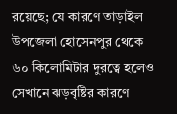রয়েছে; যে কারণে তাড়াইল উপজেলা হোসেনপুর থেকে ৬০ কিলোমিটার দুরত্বে হলেও সেখানে ঝড়বৃষ্টির কারণে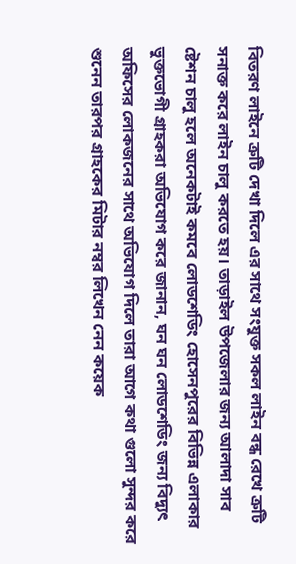বিতরণ লাইনে ত্রুটি দেখা দিলে এর সাথে সংযুক্ত সকল লাইন বন্ধ রেখে ত্রুটি সনাক্ত করে লাইন চালু করতে হয়। তাড়াইল উপজেলার জন্য আলাদা সাব ষ্টেশন চালু হলে অনেকটাই কমবে লোডশেডিং হোসেনপুরের বিভিন্ন এলাকার ভুক্তভোগী গ্রাহকরা অভিযোগ করে জানান, ঘন ঘন লোডশেডিং জন্য বিদ্যুৎ অফিসের লোকজনের সাথে অভিযোগ দিলে তারা আগে কথা গুলো সুন্দর করে শুনেন তারপর গ্রাহকের মিটার নম্বর লিখেন নেন কয়েক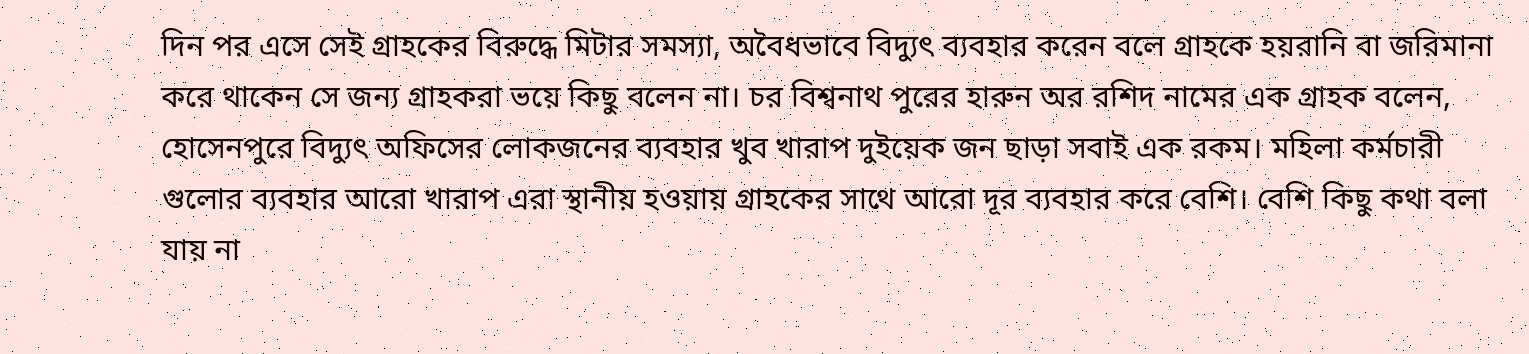দিন পর এসে সেই গ্রাহকের বিরুদ্ধে মিটার সমস্যা, অবৈধভাবে বিদ্যুৎ ব্যবহার করেন বলে গ্রাহকে হয়রানি বা জরিমানা করে থাকেন সে জন্য গ্রাহকরা ভয়ে কিছু বলেন না। চর বিশ্বনাথ পুরের হারুন অর রশিদ নামের এক গ্রাহক বলেন, হোসেনপুরে বিদ্যুৎ অফিসের লোকজনের ব্যবহার খুব খারাপ দুইয়েক জন ছাড়া সবাই এক রকম। মহিলা কর্মচারী গুলোর ব্যবহার আরো খারাপ এরা স্থানীয় হওয়ায় গ্রাহকের সাথে আরো দূর ব্যবহার করে বেশি। বেশি কিছু কথা বলা যায় না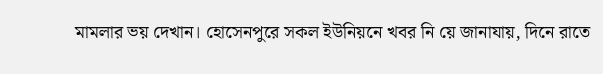মামলার ভয় দেখান। হোসেনপুরে সকল ইউনিয়নে খবর নি য়ে জানাযায়, দিনে রাতে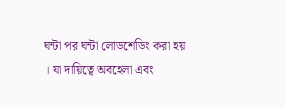ঘন্টা পর ঘন্টা লোডশেডিং করা হয় । যা দায়িত্বে অবহেলা এবং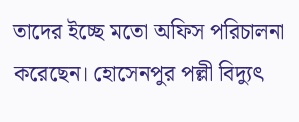তাদের ইচ্ছে মতো অফিস পরিচালনা করেছেন। হোসেনপুর পল্লী বিদ্যুৎ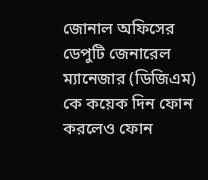জোনাল অফিসের ডেপুটি জেনারেল ম্যানেজার (ডিজিএম) কে কয়েক দিন ফোন করলেও ফোন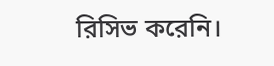রিসিভ করেনি।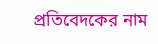প্রতিবেদকের নাম